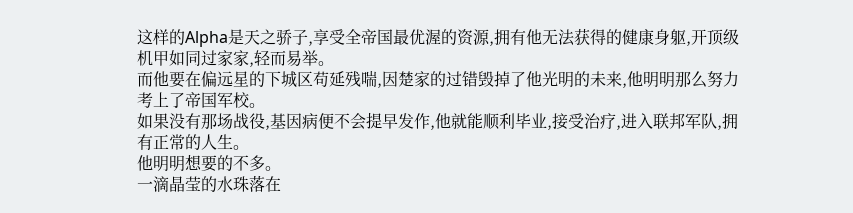这样的Alpha是天之骄子,享受全帝国最优渥的资源,拥有他无法获得的健康身躯,开顶级机甲如同过家家,轻而易举。
而他要在偏远星的下城区苟延残喘,因楚家的过错毁掉了他光明的未来,他明明那么努力考上了帝国军校。
如果没有那场战役,基因病便不会提早发作,他就能顺利毕业,接受治疗,进入联邦军队,拥有正常的人生。
他明明想要的不多。
一滴晶莹的水珠落在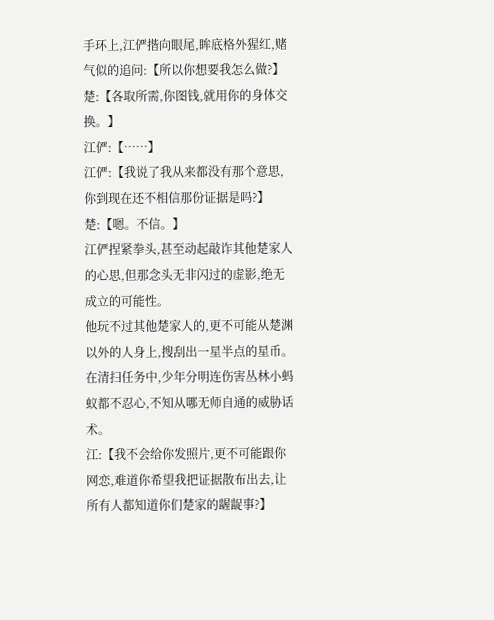手环上,江俨揩向眼尾,眸底格外猩红,赌气似的追问:【所以你想要我怎么做?】
楚:【各取所需,你图钱,就用你的身体交换。】
江俨:【……】
江俨:【我说了我从来都没有那个意思,你到现在还不相信那份证据是吗?】
楚:【嗯。不信。】
江俨捏紧拳头,甚至动起敲诈其他楚家人的心思,但那念头无非闪过的虚影,绝无成立的可能性。
他玩不过其他楚家人的,更不可能从楚渊以外的人身上,搜刮出一星半点的星币。
在清扫任务中,少年分明连伤害丛林小蚂蚁都不忍心,不知从哪无师自通的威胁话术。
江:【我不会给你发照片,更不可能跟你网恋,难道你希望我把证据散布出去,让所有人都知道你们楚家的龌龊事?】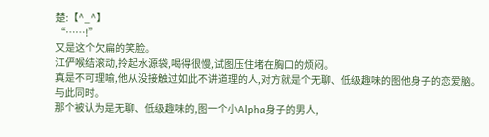楚:【^_^】
“……!”
又是这个欠扁的笑脸。
江俨喉结滚动,拎起水源袋,喝得很慢,试图压住堵在胸口的烦闷。
真是不可理喻,他从没接触过如此不讲道理的人,对方就是个无聊、低级趣味的图他身子的恋爱脑。
与此同时。
那个被认为是无聊、低级趣味的,图一个小Alpha身子的男人,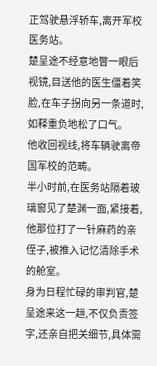正驾驶悬浮轿车,离开军校医务站。
楚呈途不经意地瞥一眼后视镜,目送他的医生僵着笑脸,在车子拐向另一条道时,如释重负地松了口气。
他收回视线,将车辆驶离帝国军校的范畴。
半小时前,在医务站隔着玻璃窗见了楚渊一面,紧接着,他那位打了一针麻药的亲侄子,被推入记忆清除手术的舱室。
身为日程忙碌的审判官,楚呈途来这一趟,不仅负责签字,还亲自把关细节,具体需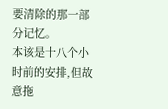要清除的那一部分记忆。
本该是十八个小时前的安排,但故意拖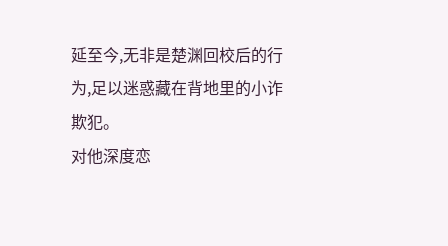延至今,无非是楚渊回校后的行为,足以迷惑藏在背地里的小诈欺犯。
对他深度恋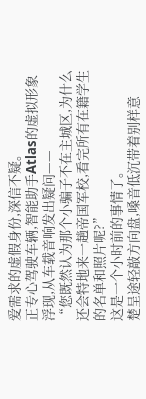爱需求的虚假身份,深信不疑。
正专心驾驶车辆,智能助手Atlas的虚拟形象浮现,从车载音响发出疑问——
“您既然认为那个小骗子不在主城区,为什么还会特地来一趟帝国军校,看完所有在籍学生的名单和照片呢?”
这是一个小时前的事情了。
楚呈途轻敲方向盘,嗓音低沉带着别样意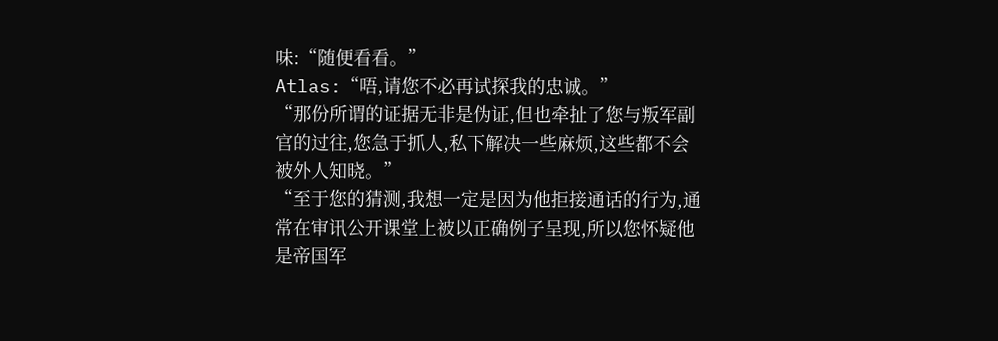味:“随便看看。”
Atlas:“唔,请您不必再试探我的忠诚。”
“那份所谓的证据无非是伪证,但也牵扯了您与叛军副官的过往,您急于抓人,私下解决一些麻烦,这些都不会被外人知晓。”
“至于您的猜测,我想一定是因为他拒接通话的行为,通常在审讯公开课堂上被以正确例子呈现,所以您怀疑他是帝国军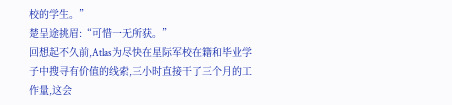校的学生。”
楚呈途挑眉:“可惜一无所获。”
回想起不久前,Atlas为尽快在星际军校在籍和毕业学子中搜寻有价值的线索,三小时直接干了三个月的工作量,这会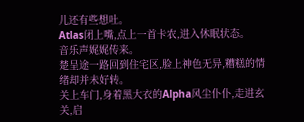儿还有些想吐。
Atlas闭上嘴,点上一首卡农,进入休眠状态。
音乐声娓娓传来。
楚呈途一路回到住宅区,脸上神色无异,糟糕的情绪却并未好转。
关上车门,身着黑大衣的Alpha风尘仆仆,走进玄关,启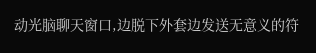动光脑聊天窗口,边脱下外套边发送无意义的符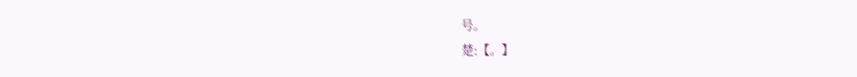号。
楚:【。】